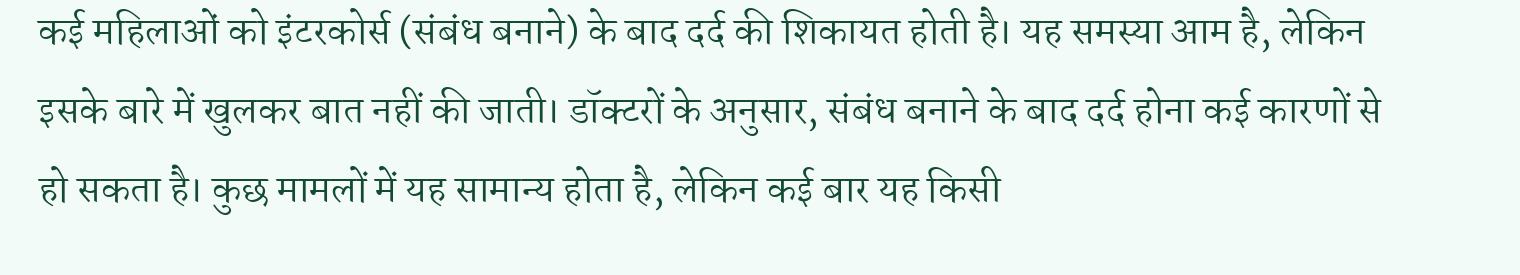कई महिलाओं को इंटरकोर्स (संबंध बनाने) के बाद दर्द की शिकायत होती है। यह समस्या आम है, लेकिन इसके बारे में खुलकर बात नहीं की जाती। डॉक्टरों के अनुसार, संबंध बनाने के बाद दर्द होना कई कारणों से हो सकता है। कुछ मामलों में यह सामान्य होता है, लेकिन कई बार यह किसी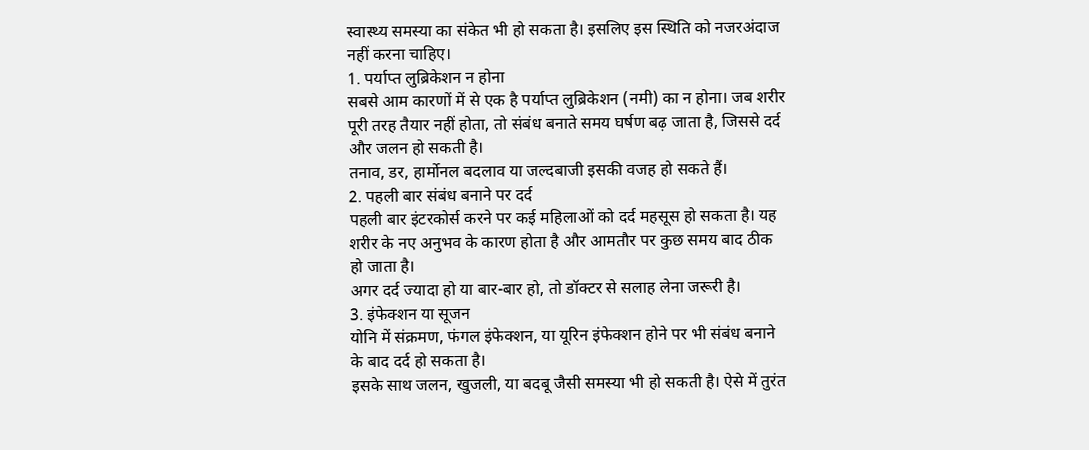स्वास्थ्य समस्या का संकेत भी हो सकता है। इसलिए इस स्थिति को नजरअंदाज नहीं करना चाहिए।
1. पर्याप्त लुब्रिकेशन न होना
सबसे आम कारणों में से एक है पर्याप्त लुब्रिकेशन (नमी) का न होना। जब शरीर पूरी तरह तैयार नहीं होता, तो संबंध बनाते समय घर्षण बढ़ जाता है, जिससे दर्द और जलन हो सकती है।
तनाव, डर, हार्मोनल बदलाव या जल्दबाजी इसकी वजह हो सकते हैं।
2. पहली बार संबंध बनाने पर दर्द
पहली बार इंटरकोर्स करने पर कई महिलाओं को दर्द महसूस हो सकता है। यह शरीर के नए अनुभव के कारण होता है और आमतौर पर कुछ समय बाद ठीक हो जाता है।
अगर दर्द ज्यादा हो या बार-बार हो, तो डॉक्टर से सलाह लेना जरूरी है।
3. इंफेक्शन या सूजन
योनि में संक्रमण, फंगल इंफेक्शन, या यूरिन इंफेक्शन होने पर भी संबंध बनाने के बाद दर्द हो सकता है।
इसके साथ जलन, खुजली, या बदबू जैसी समस्या भी हो सकती है। ऐसे में तुरंत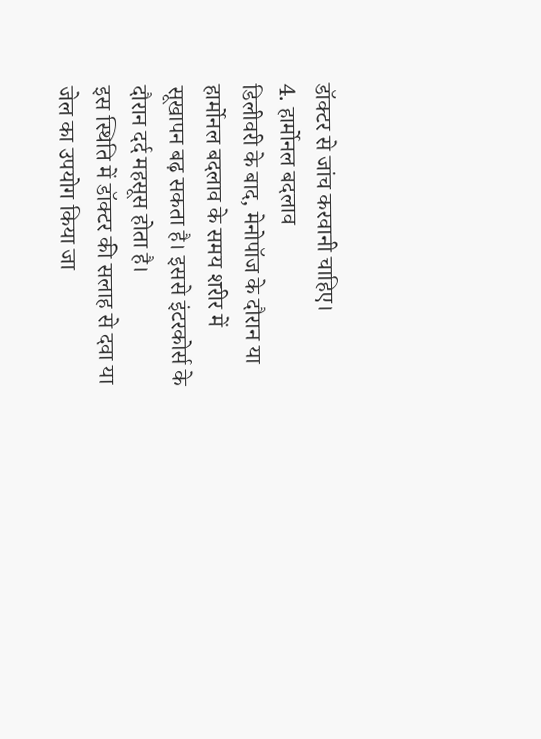डॉक्टर से जांच करवानी चाहिए।
4. हार्मोनल बदलाव
डिलीवरी के बाद, मेनोपॉज के दौरान या हार्मोनल बदलाव के समय शरीर में सूखापन बढ़ सकता है। इससे इंटरकोर्स के दौरान दर्द महसूस होता है।
इस स्थिति में डॉक्टर की सलाह से दवा या जेल का उपयोग किया जा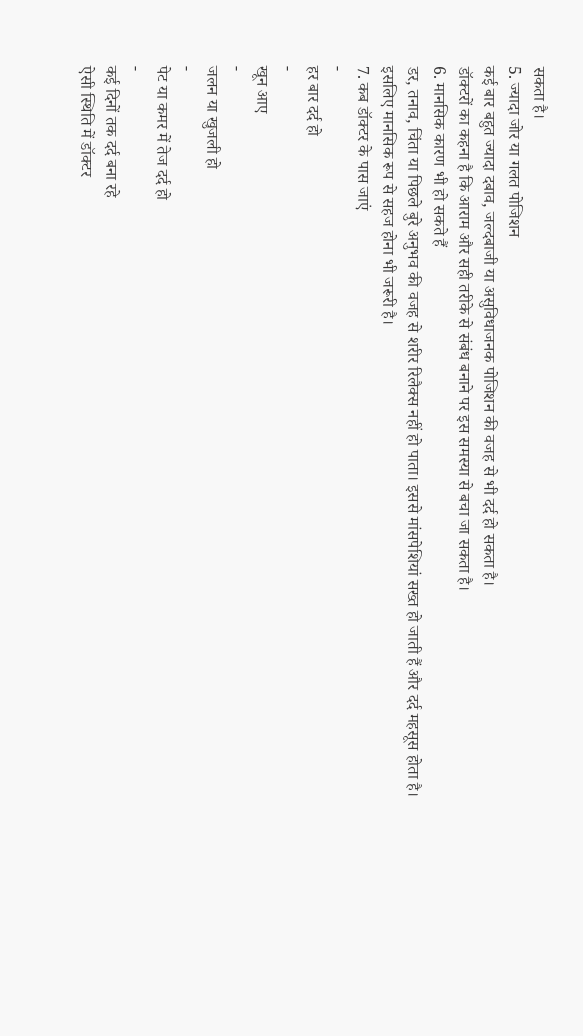सकता है।
5. ज्यादा जोर या गलत पोजिशन
कई बार बहुत ज्यादा दबाव, जल्दबाजी या असुविधाजनक पोजिशन की वजह से भी दर्द हो सकता है।
डॉक्टरों का कहना है कि आराम और सही तरीके से संबंध बनाने पर इस समस्या से बचा जा सकता है।
6. मानसिक कारण भी हो सकते हैं
डर, तनाव, चिंता या पिछले बुरे अनुभव की वजह से शरीर रिलैक्स नहीं हो पाता। इससे मांसपेशियां सख्त हो जाती हैं और दर्द महसूस होता है।
इसलिए मानसिक रूप से सहज होना भी जरूरी है।
7. कब डॉक्टर के पास जाएं
-
हर बार दर्द हो
-
खून आए
-
जलन या खुजली हो
-
पेट या कमर में तेज दर्द हो
-
कई दिनों तक दर्द बना रहे
ऐसी स्थिति में डॉक्टर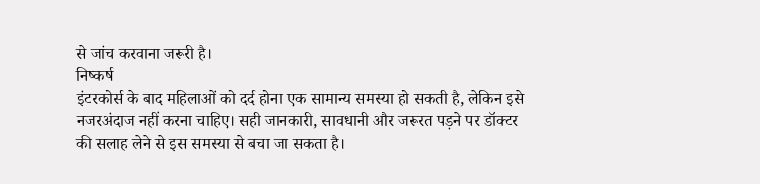से जांच करवाना जरूरी है।
निष्कर्ष
इंटरकोर्स के बाद महिलाओं को दर्द होना एक सामान्य समस्या हो सकती है, लेकिन इसे नजरअंदाज नहीं करना चाहिए। सही जानकारी, सावधानी और जरूरत पड़ने पर डॉक्टर की सलाह लेने से इस समस्या से बचा जा सकता है।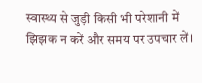स्वास्थ्य से जुड़ी किसी भी परेशानी में झिझक न करें और समय पर उपचार लें।